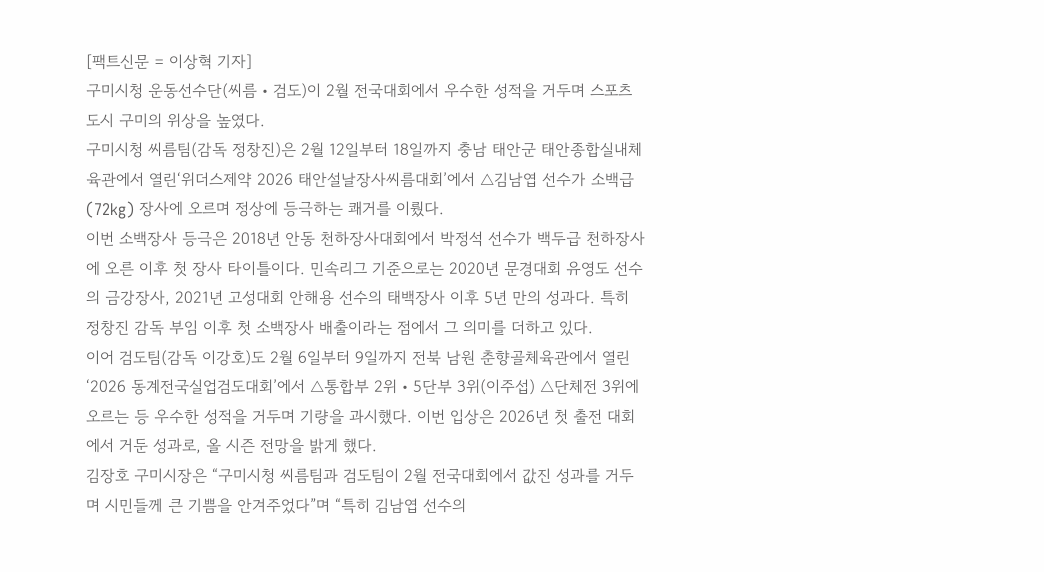[팩트신문 = 이상혁 기자]
구미시청 운동선수단(씨름・검도)이 2월 전국대회에서 우수한 성적을 거두며 스포츠도시 구미의 위상을 높였다.
구미시청 씨름팀(감독 정창진)은 2월 12일부터 18일까지 충남 태안군 태안종합실내체육관에서 열린‘위더스제약 2026 태안설날장사씨름대회’에서 △김남엽 선수가 소백급(72kg) 장사에 오르며 정상에 등극하는 쾌거를 이뤘다.
이번 소백장사 등극은 2018년 안동 천하장사대회에서 박정석 선수가 백두급 천하장사에 오른 이후 첫 장사 타이틀이다. 민속리그 기준으로는 2020년 문경대회 유영도 선수의 금강장사, 2021년 고성대회 안해용 선수의 태백장사 이후 5년 만의 성과다. 특히 정창진 감독 부임 이후 첫 소백장사 배출이라는 점에서 그 의미를 더하고 있다.
이어 검도팀(감독 이강호)도 2월 6일부터 9일까지 전북 남원 춘향골체육관에서 열린‘2026 동계전국실업검도대회’에서 △통합부 2위・5단부 3위(이주섭) △단체전 3위에 오르는 등 우수한 성적을 거두며 기량을 과시했다. 이번 입상은 2026년 첫 출전 대회에서 거둔 성과로, 올 시즌 전망을 밝게 했다.
김장호 구미시장은 “구미시청 씨름팀과 검도팀이 2월 전국대회에서 값진 성과를 거두며 시민들께 큰 기쁨을 안겨주었다”며 “특히 김남엽 선수의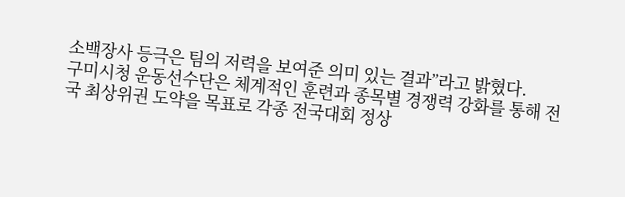소백장사 등극은 팀의 저력을 보여준 의미 있는 결과”라고 밝혔다.
구미시청 운동선수단은 체계적인 훈련과 종목별 경쟁력 강화를 통해 전국 최상위권 도약을 목표로 각종 전국대회 정상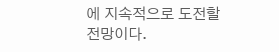에 지속적으로 도전할 전망이다.